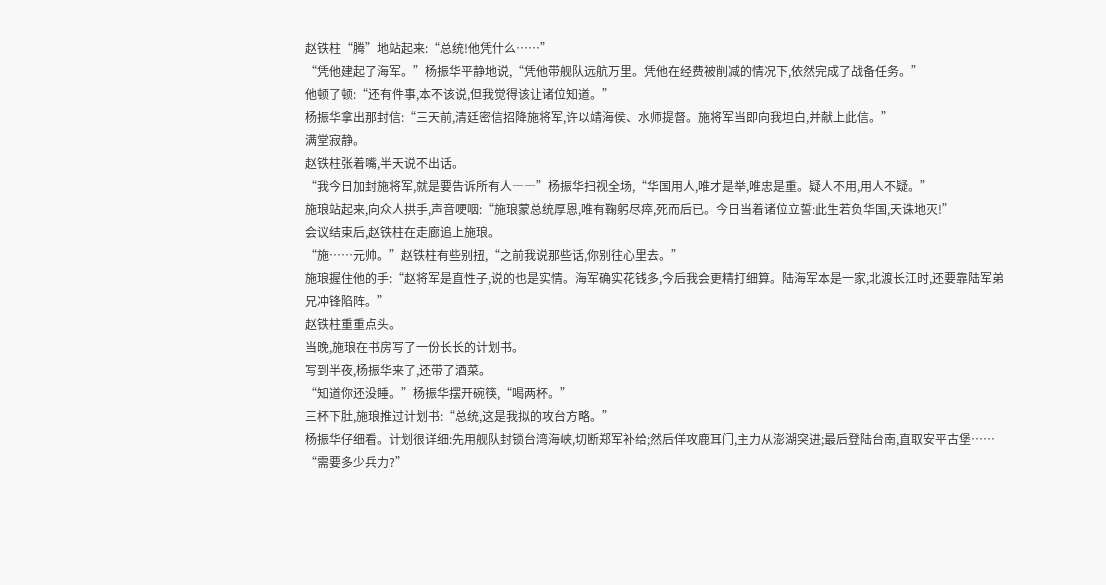赵铁柱“腾”地站起来:“总统!他凭什么……”
“凭他建起了海军。”杨振华平静地说,“凭他带舰队远航万里。凭他在经费被削减的情况下,依然完成了战备任务。”
他顿了顿:“还有件事,本不该说,但我觉得该让诸位知道。”
杨振华拿出那封信:“三天前,清廷密信招降施将军,许以靖海侯、水师提督。施将军当即向我坦白,并献上此信。”
满堂寂静。
赵铁柱张着嘴,半天说不出话。
“我今日加封施将军,就是要告诉所有人――”杨振华扫视全场,“华国用人,唯才是举,唯忠是重。疑人不用,用人不疑。”
施琅站起来,向众人拱手,声音哽咽:“施琅蒙总统厚恩,唯有鞠躬尽瘁,死而后已。今日当着诸位立誓:此生若负华国,天诛地灭!”
会议结束后,赵铁柱在走廊追上施琅。
“施……元帅。”赵铁柱有些别扭,“之前我说那些话,你别往心里去。”
施琅握住他的手:“赵将军是直性子,说的也是实情。海军确实花钱多,今后我会更精打细算。陆海军本是一家,北渡长江时,还要靠陆军弟兄冲锋陷阵。”
赵铁柱重重点头。
当晚,施琅在书房写了一份长长的计划书。
写到半夜,杨振华来了,还带了酒菜。
“知道你还没睡。”杨振华摆开碗筷,“喝两杯。”
三杯下肚,施琅推过计划书:“总统,这是我拟的攻台方略。”
杨振华仔细看。计划很详细:先用舰队封锁台湾海峡,切断郑军补给;然后佯攻鹿耳门,主力从澎湖突进;最后登陆台南,直取安平古堡……
“需要多少兵力?”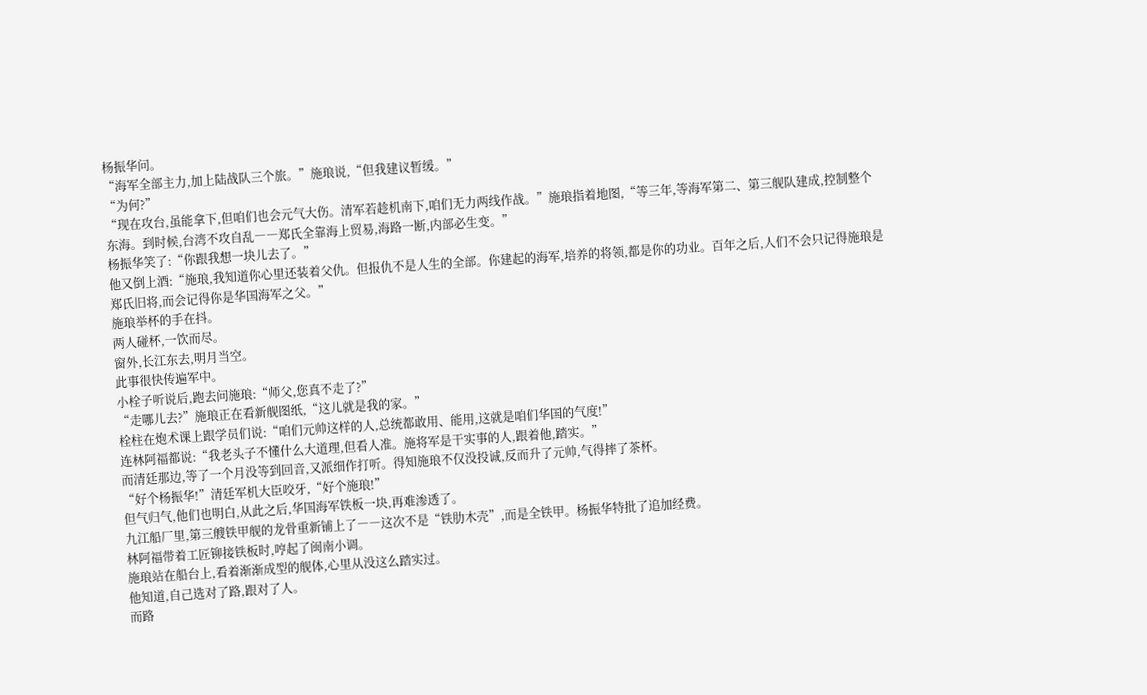杨振华问。
“海军全部主力,加上陆战队三个旅。”施琅说,“但我建议暂缓。”
“为何?”
“现在攻台,虽能拿下,但咱们也会元气大伤。清军若趁机南下,咱们无力两线作战。”施琅指着地图,“等三年,等海军第二、第三舰队建成,控制整个东海。到时候,台湾不攻自乱――郑氏全靠海上贸易,海路一断,内部必生变。”
杨振华笑了:“你跟我想一块儿去了。”
他又倒上酒:“施琅,我知道你心里还装着父仇。但报仇不是人生的全部。你建起的海军,培养的将领,都是你的功业。百年之后,人们不会只记得施琅是郑氏旧将,而会记得你是华国海军之父。”
施琅举杯的手在抖。
两人碰杯,一饮而尽。
窗外,长江东去,明月当空。
此事很快传遍军中。
小栓子听说后,跑去问施琅:“师父,您真不走了?”
“走哪儿去?”施琅正在看新舰图纸,“这儿就是我的家。”
栓柱在炮术课上跟学员们说:“咱们元帅这样的人,总统都敢用、能用,这就是咱们华国的气度!”
连林阿福都说:“我老头子不懂什么大道理,但看人准。施将军是干实事的人,跟着他,踏实。”
而清廷那边,等了一个月没等到回音,又派细作打听。得知施琅不仅没投诚,反而升了元帅,气得摔了茶杯。
“好个杨振华!”清廷军机大臣咬牙,“好个施琅!”
但气归气,他们也明白,从此之后,华国海军铁板一块,再难渗透了。
九江船厂里,第三艘铁甲舰的龙骨重新铺上了――这次不是“铁肋木壳”,而是全铁甲。杨振华特批了追加经费。
林阿福带着工匠铆接铁板时,哼起了闽南小调。
施琅站在船台上,看着渐渐成型的舰体,心里从没这么踏实过。
他知道,自己选对了路,跟对了人。
而路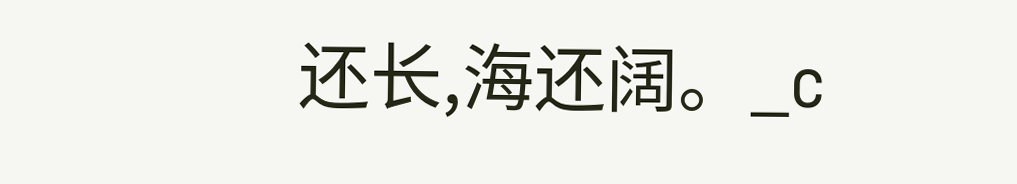还长,海还阔。_c